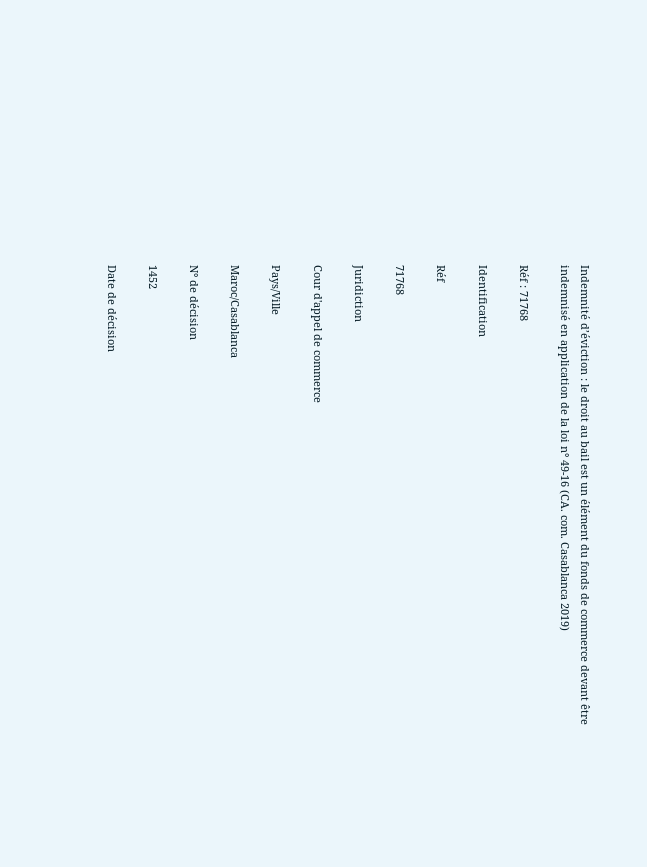Indemnité d’éviction : le droit au bail est un élément du fonds de commerce devant être indemnisé en application de la loi n° 49-16 (CA. com. Casablanca 2019)

Réf : 71768

Identification

Réf

71768

Juridiction

Cour d'appel de commerce

Pays/Ville

Maroc/Casablanca

N° de décision

1452

Date de décision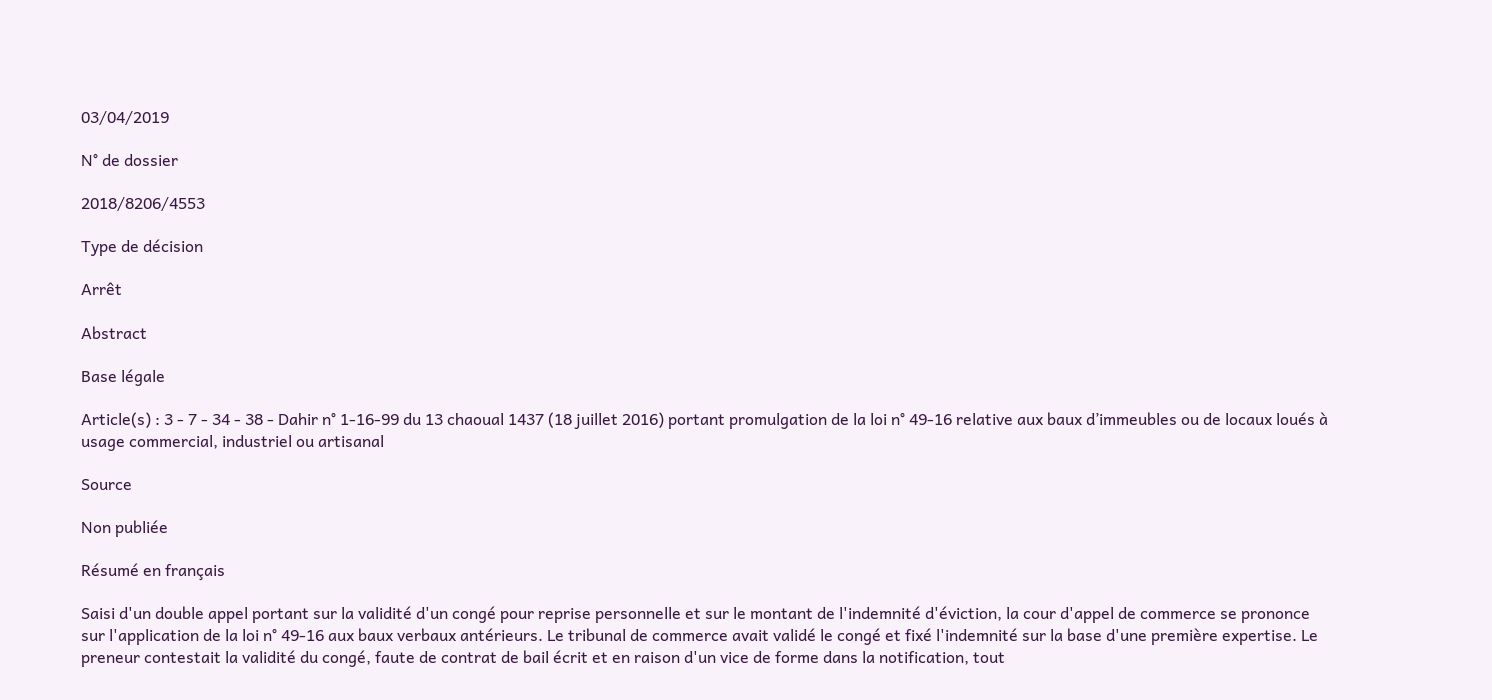03/04/2019

N° de dossier

2018/8206/4553

Type de décision

Arrêt

Abstract

Base légale

Article(s) : 3 - 7 - 34 - 38 - Dahir n° 1-16-99 du 13 chaoual 1437 (18 juillet 2016) portant promulgation de la loi n° 49-16 relative aux baux d’immeubles ou de locaux loués à usage commercial, industriel ou artisanal

Source

Non publiée

Résumé en français

Saisi d'un double appel portant sur la validité d'un congé pour reprise personnelle et sur le montant de l'indemnité d'éviction, la cour d'appel de commerce se prononce sur l'application de la loi n° 49-16 aux baux verbaux antérieurs. Le tribunal de commerce avait validé le congé et fixé l'indemnité sur la base d'une première expertise. Le preneur contestait la validité du congé, faute de contrat de bail écrit et en raison d'un vice de forme dans la notification, tout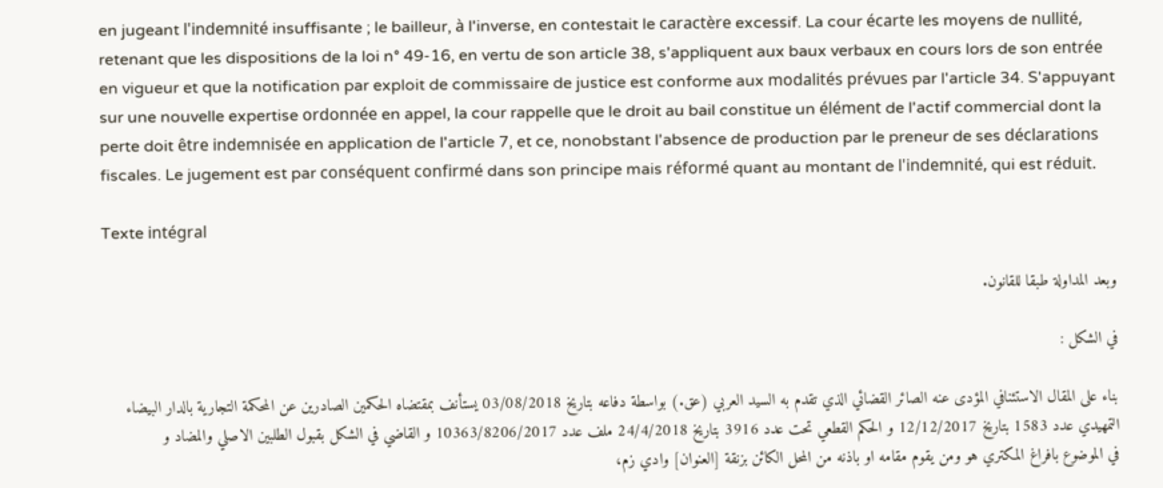en jugeant l'indemnité insuffisante ; le bailleur, à l'inverse, en contestait le caractère excessif. La cour écarte les moyens de nullité, retenant que les dispositions de la loi n° 49-16, en vertu de son article 38, s'appliquent aux baux verbaux en cours lors de son entrée en vigueur et que la notification par exploit de commissaire de justice est conforme aux modalités prévues par l'article 34. S'appuyant sur une nouvelle expertise ordonnée en appel, la cour rappelle que le droit au bail constitue un élément de l'actif commercial dont la perte doit être indemnisée en application de l'article 7, et ce, nonobstant l'absence de production par le preneur de ses déclarations fiscales. Le jugement est par conséquent confirmé dans son principe mais réformé quant au montant de l'indemnité, qui est réduit.

Texte intégral

وبعد المداولة طبقا للقانون.

في الشكل :

بناء على المقال الاستئنافي المؤدى عنه الصائر القضائي الذي تقدم به السيد العربي (عق.) بواسطة دفاعه بتاريخ 03/08/2018 يستأنف بمقتضاه الحكمين الصادرين عن المحكمة التجارية بالدار البيضاء التمهيدي عدد 1583 بتاريخ 12/12/2017 و الحكم القطعي تحت عدد 3916 بتاريخ 24/4/2018 ملف عدد 10363/8206/2017 و القاضي في الشكل بقبول الطلبين الاصلي والمضاد و في الموضوع بافراغ المكتري هو ومن يقوم مقامه او باذنه من المحل الكائن بزنقة [العنوان] وادي زم،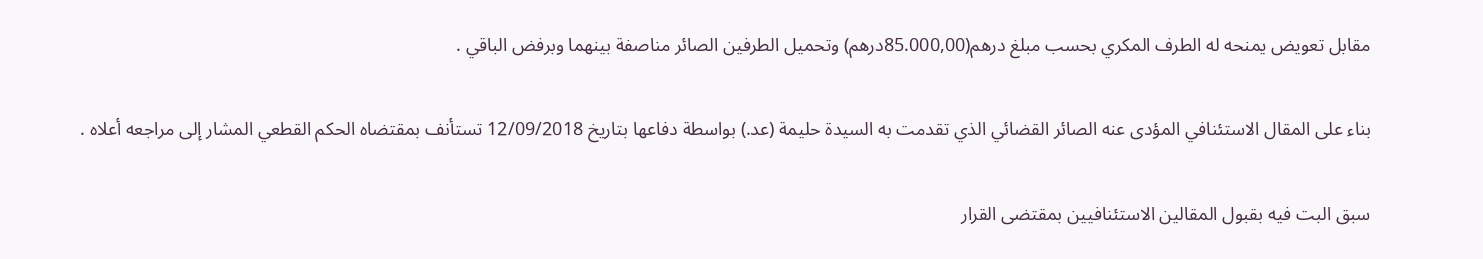مقابل تعويض يمنحه له الطرف المكري بحسب مبلغ درهم(85.000,00درهم) وتحميل الطرفين الصائر مناصفة بينهما وبرفض الباقي .

بناء على المقال الاستئنافي المؤدى عنه الصائر القضائي الذي تقدمت به السيدة حليمة (عد.) بواسطة دفاعها بتاريخ 12/09/2018 تستأنف بمقتضاه الحكم القطعي المشار إلى مراجعه أعلاه .

سبق البت فيه بقبول المقالين الاستئنافيين بمقتضى القرار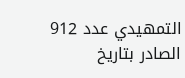التمهيدي عدد 912 الصادر بتاريخ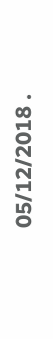05/12/2018 .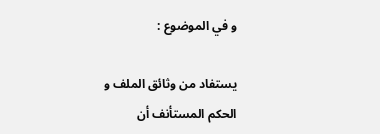و في الموضوع :

يستفاد من وثائق الملف و الحكم المستأنف أن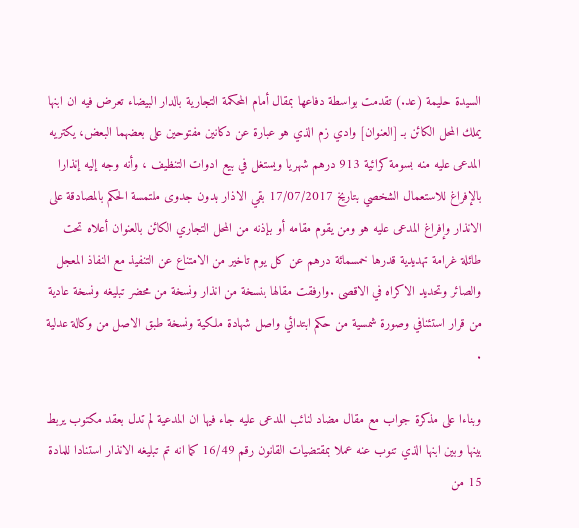السيدة حليمة (عد.) تقدمت بواسطة دفاعها بمقال أمام المحكمة التجارية بالدار البيضاء تعرض فيه ان ابنها يملك المحل الكائن بـ [العنوان] وادي زم الذي هو عبارة عن دكانين مفتوحين على بعضهما البعض، يكتريه المدعى عليه منه بسومة كرائية 913 درهم شهريا ويستغل في بيع ادوات التنظيف ، وأنه وجه إليه إنذارا بالإفراغ للاستعمال الشخصي بتاريخ 17/07/2017 بقي الاذار بدون جدوى ملتمسة الحكم بالمصادقة على الانذار وإفراغ المدعى عليه هو ومن يقوم مقامه أو بإذنه من المحل التجاري الكائن بالعنوان أعلاه تحت طائلة غرامة تهديدية قدرها خمسمائة درهم عن كل يوم تاخير من الامتناع عن التنفيذ مع النفاذ المعجل والصائر وتحديد الاكراه في الاقصى .وارفقت مقالها بنسخة من انذار ونسخة من محضر تبليغه ونسخة عادية من قرار استئنافي وصورة شمسية من حكم ابتدائي واصل شهادة ملكية ونسخة طبق الاصل من وكالة عدلية .

وبناءا على مذكرة جواب مع مقال مضاد لنائب المدعى عليه جاء فيها ان المدعية لم تدل بعقد مكتوب يربط بينها وبين ابنها الذي تنوب عنه عملا بمقتضيات القانون رقم 16/49 كما انه تم تبليغه الانذار استنادا للمادة 15 من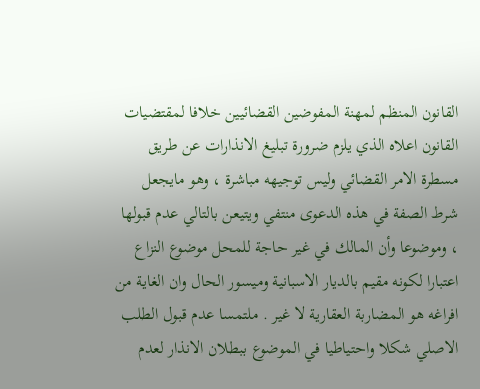القانون المنظم لمهنة المفوضين القضائيين خلافا لمقتضيات القانون اعلاه الذي يلزم ضرورة تبليغ الانذارات عن طريق مسطرة الامر القضائي وليس توجيهه مباشرة ، وهو مايجعل شرط الصفة في هذه الدعوى منتفي ويتيعن بالتالي عدم قبولها ، وموضوعا وأن المالك في غير حاجة للمحل موضوع النزاع اعتبارا لكونه مقيم بالديار الاسبانية وميسور الحال وان الغاية من افراغه هو المضاربة العقارية لا غير . ملتمسا عدم قبول الطلب الاصلي شكلا واحتياطيا في الموضوع ببطلان الانذار لعدم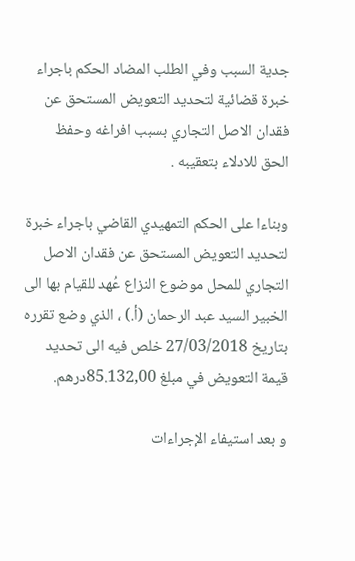جدية السبب وفي الطلب المضاد الحكم باجراء خبرة قضائية لتحديد التعويض المستحق عن فقدان الاصل التجاري بسبب افراغه وحفظ الحق للادلاء بتعقيبه .

وبناءا على الحكم التمهيدي القاضي باجراء خبرة لتحديد التعويض المستحق عن فقدان الاصل التجاري للمحل موضوع النزاع عُهد للقيام بها الى الخبير السيد عبد الرحمان (أ.) ، الذي وضع تقرره بتاريخ 27/03/2018 خلص فيه الى تحديد قيمة التعويض في مبلغ 85.132,00درهم.

و بعد استيفاء الإجراءات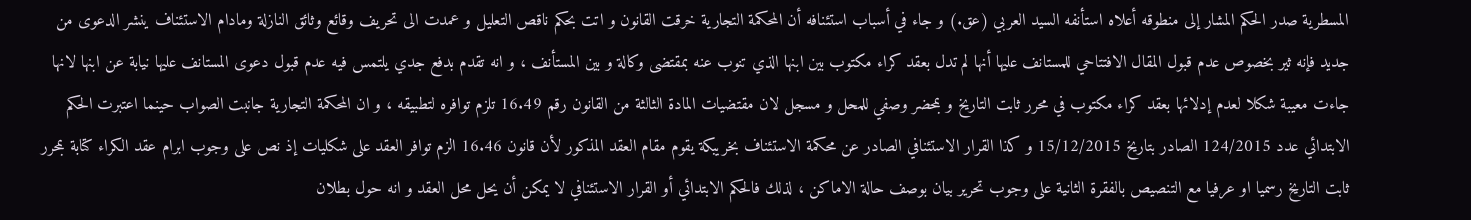المسطرية صدر الحكم المشار إلى منطوقه أعلاه استأنفه السيد العربي (عق.) و جاء في أسباب استئنافه أن المحكمة التجارية خرقت القانون و اتت بحكم ناقص التعليل و عمدت الى تحريف وقائع وثائق النازلة ومادام الاستئناف ينشر الدعوى من جديد فإنه ثير بخصوص عدم قبول المقال الافتتاحي للمستانف عليها أنها لم تدل بعقد كراء مكتوب بين ابنها الذي تنوب عنه بمقتضى وكالة و بين المستأنف ، و انه تقدم بدفع جدي يلتمس فيه عدم قبول دعوى المستانف عليها نيابة عن ابنها لانها جاءت معيبة شكلا لعدم إدلائها بعقد كراء مكتوب في محرر ثابت التاريخ و بمحضر وصفي للمحل و مسجل لان مقتضيات المادة الثالثة من القانون رقم 16.49 تلزم توافره لتطبيقه ، و ان المحكمة التجارية جانبت الصواب حينما اعتبرت الحكم الابتدائي عدد 124/2015 الصادر بتاريخ 15/12/2015 و كذا القرار الاستئنافي الصادر عن محكمة الاستئناف بخريبكة يقوم مقام العقد المذكور لأن قانون 16.46 الزم توافر العقد على شكليات إذ نص على وجوب ابرام عقد الكراء كتابة بمحرر ثابت التاريخ رسميا او عرفيا مع التنصيص بالفقرة الثانية على وجوب تحرير بيان بوصف حالة الاماكن ، لذلك فالحكم الابتدائي أو القرار الاستئنافي لا يمكن أن يحل محل العقد و انه حول بطلان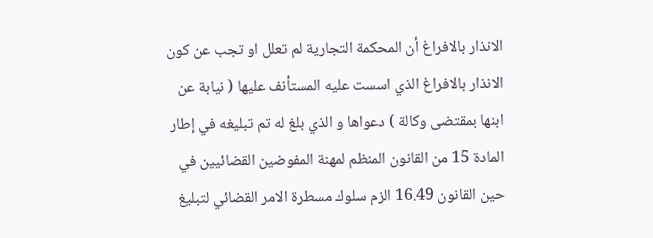الانذار بالافراغ أن المحكمة التجارية لم تعلل او تجب عن كون الانذار بالافراغ الذي اسست عليه المستأنف عليها ( نيابة عن ابنها بمقتضى وكالة ) دعواها و الذي بلغ له تم تبليغه في إطار المادة 15 من القانون المنظم لمهنة المفوضين القضائيين في حين القانون 16.49 الزم سلوك مسطرة الامر القضائي لتبليغ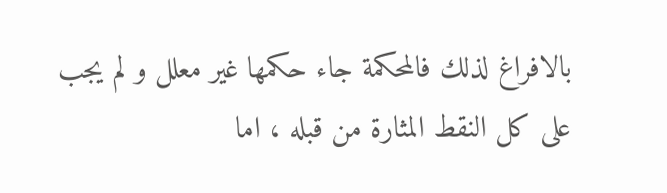بالافراغ لذلك فالمحكمة جاء حكمها غير معلل و لم يجب على كل النقط المثارة من قبله ، اما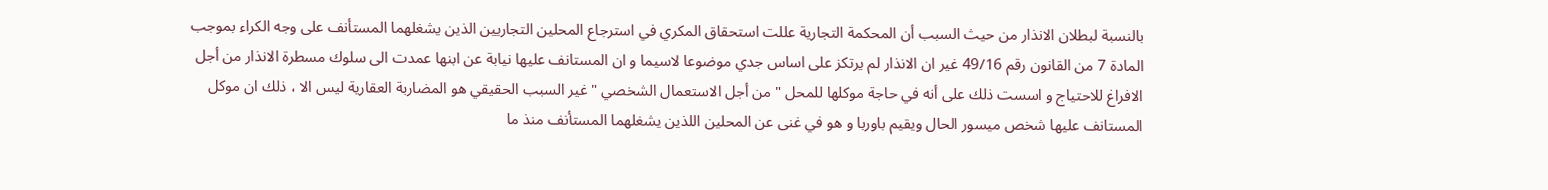بالنسبة لبطلان الانذار من حيث السبب أن المحكمة التجارية عللت استحقاق المكري في استرجاع المحلين التجاريين الذين يشغلهما المستأنف على وجه الكراء بموجب المادة 7 من القانون رقم 49/16 غير ان الانذار لم يرتكز على اساس جدي موضوعا لاسيما و ان المستانف عليها نيابة عن ابنها عمدت الى سلوك مسطرة الانذار من أجل الافراغ للاحتياج و اسست ذلك على أنه في حاجة موكلها للمحل " من أجل الاستعمال الشخصي " غير السبب الحقيقي هو المضاربة العقارية ليس الا ، ذلك ان موكل المستانف عليها شخص ميسور الحال ويقيم باوربا و هو في غنى عن المحلين اللذين يشغلهما المستأنف منذ ما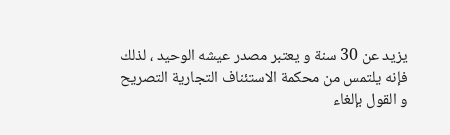يزيد عن 30 سنة و يعتبر مصدر عيشه الوحيد ، لذلك فإنه يلتمس من محكمة الاستئناف التجارية التصريح و القول بإلغاء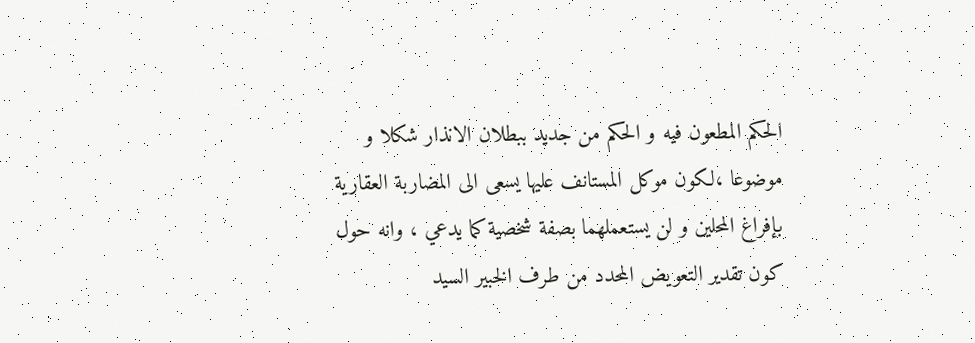الحكم المطعون فيه و الحكم من جديد ببطلان الانذار شكلا و موضوعا ،لكون موكل المستانف عليها يسعى الى المضاربة العقارية بإفراغ المحلين و لن يستعملهما بصفة شخصية كما يدعي ، وانه حول كون تقدير التعويض المحدد من طرف الخبير السيد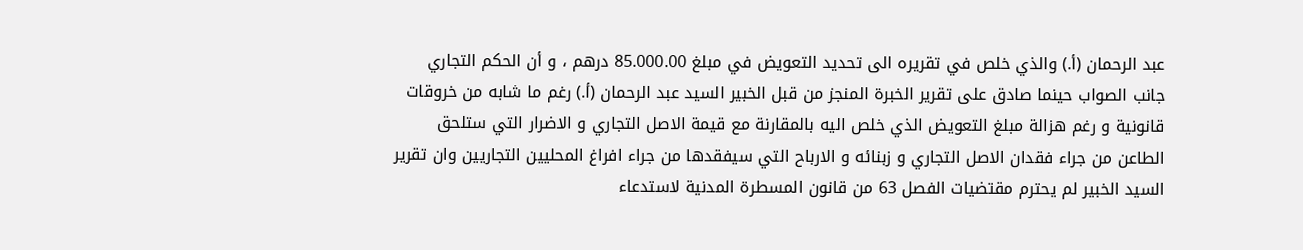عبد الرحمان (أ.) والذي خلص في تقريره الى تحديد التعويض في مبلغ 85.000.00 درهم ، و أن الحكم التجاري جانب الصواب حينما صادق على تقرير الخبرة المنجز من قبل الخبير السيد عبد الرحمان (أ.) رغم ما شابه من خروقات قانونية و رغم هزالة مبلغ التعويض الذي خلص اليه بالمقارنة مع قيمة الاصل التجاري و الاضرار التي ستلحق الطاعن من جراء فقدان الاصل التجاري و زبنائه و الارباح التي سيفقدها من جراء افراغ المحليين التجاريين وان تقرير السيد الخبير لم يحترم مقتضيات الفصل 63 من قانون المسطرة المدنية لاستدعاء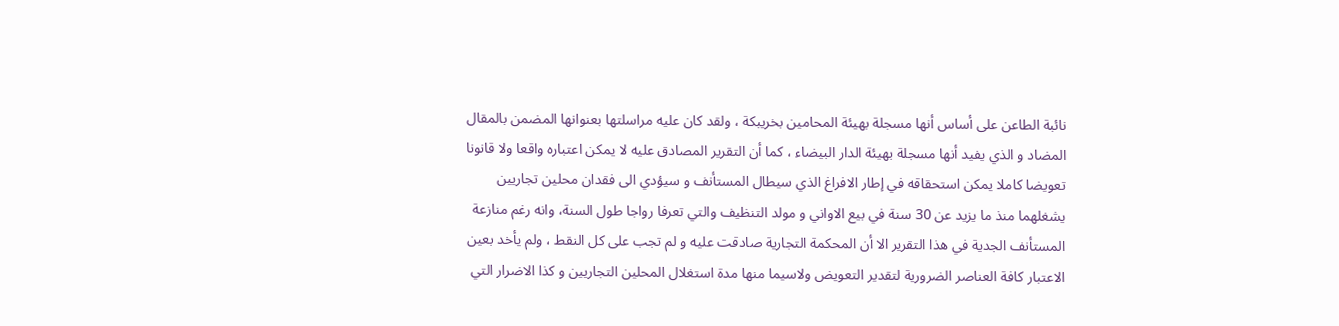نائبة الطاعن على أساس أنها مسجلة بهيئة المحامين بخريبكة ، ولقد كان عليه مراسلتها بعنوانها المضمن بالمقال المضاد و الذي يفيد أنها مسجلة بهيئة الدار البيضاء ، كما أن التقرير المصادق عليه لا يمكن اعتباره واقعا ولا قانونا تعويضا كاملا يمكن استحقاقه في إطار الافراغ الذي سيطال المستأنف و سيؤدي الى فقدان محلين تجاريين يشغلهما منذ ما يزيد عن 30 سنة في بيع الاواني و مولد التنظيف والتي تعرفا رواجا طول السنة، وانه رغم منازعة المستأنف الجدية في هذا التقرير الا أن المحكمة التجارية صادقت عليه و لم تجب على كل النقط ، ولم يأخد بعين الاعتبار كافة العناصر الضرورية لتقدير التعويض ولاسيما منها مدة استغلال المحلين التجاريين و كذا الاضرار التي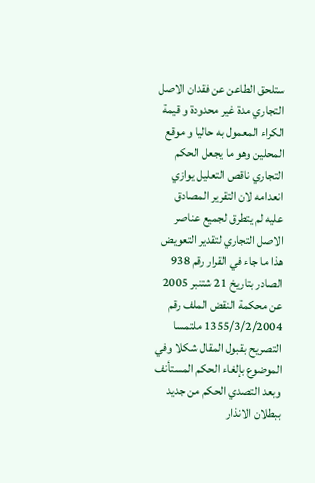ستلحق الطاعن عن فقدان الاصل التجاري مدة غير محدودة و قيمة الكراء المعمول به حاليا و موقع المحلين وهو ما يجعل الحكم التجاري ناقص التعليل يوازي انعدامه لان التقرير المصادق عليه لم يتطرق لجميع عناصر الاصل التجاري لتقدير التعويض هذا ما جاء في القرار رقم 938 الصادر بتاريخ 21 شتنبر 2005 عن محكمة النقض الملف رقم 1355/3/2/2004 ملتمسا التصريح بقبول المقال شكلا وفي الموضوع بإلغاء الحكم المستأنف وبعد التصدي الحكم من جديد ببطلان الانذار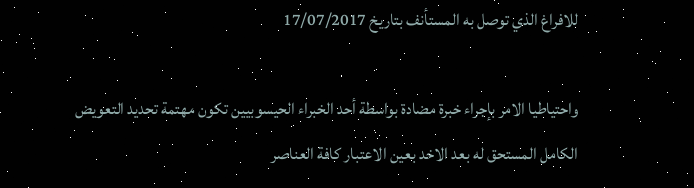للافراغ الذي توصل به المستأنف بتاريخ 17/07/2017

واحتياطيا الامر بإجراء خبرة مضادة بواسطة أحد الخبراء الحيسوبيين تكون مهتمة تحديد التعويض الكامل المستحق له بعد الاخد بعين الاعتبار كافة العناصر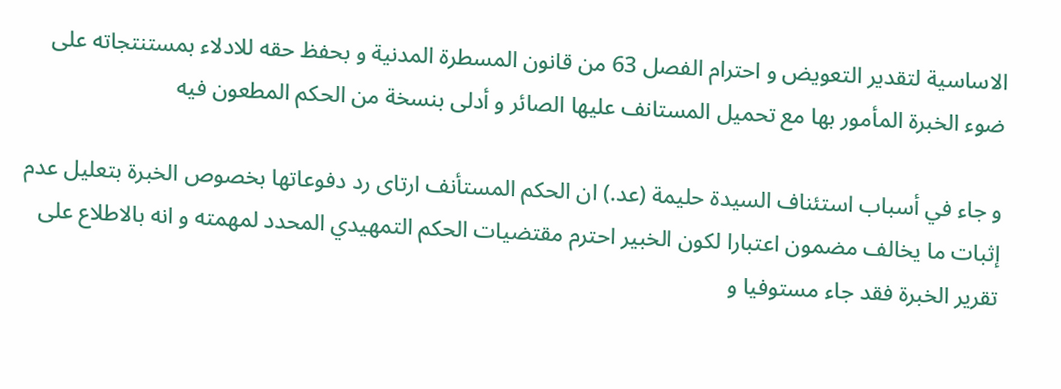الاساسية لتقدير التعويض و احترام الفصل 63 من قانون المسطرة المدنية و بحفظ حقه للادلاء بمستنتجاته على ضوء الخبرة المأمور بها مع تحميل المستانف عليها الصائر و أدلى بنسخة من الحكم المطعون فيه

و جاء في أسباب استئناف السيدة حليمة (عد.) ان الحكم المستأنف ارتاى رد دفوعاتها بخصوص الخبرة بتعليل عدم إثبات ما يخالف مضمون اعتبارا لكون الخبير احترم مقتضيات الحكم التمهيدي المحدد لمهمته و انه بالاطلاع على تقرير الخبرة فقد جاء مستوفيا و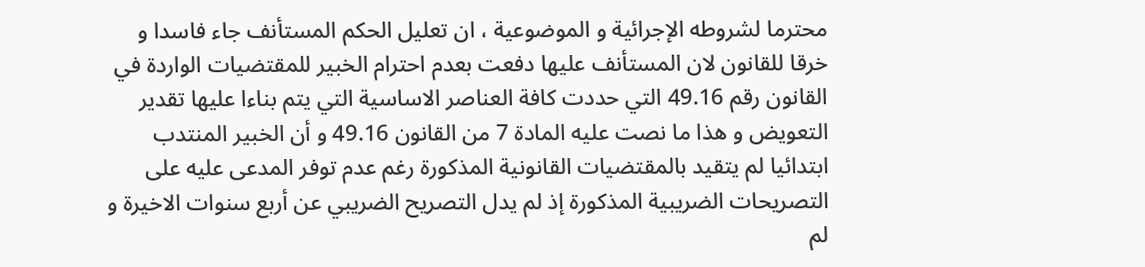محترما لشروطه الإجرائية و الموضوعية ، ان تعليل الحكم المستأنف جاء فاسدا و خرقا للقانون لان المستأنف عليها دفعت بعدم احترام الخبير للمقتضيات الواردة في القانون رقم 49.16 التي حددت كافة العناصر الاساسية التي يتم بناءا عليها تقدير التعويض و هذا ما نصت عليه المادة 7 من القانون 49.16 و أن الخبير المنتدب ابتدائيا لم يتقيد بالمقتضيات القانونية المذكورة رغم عدم توفر المدعى عليه على التصريحات الضريبية المذكورة إذ لم يدل التصريح الضريبي عن أربع سنوات الاخيرة و لم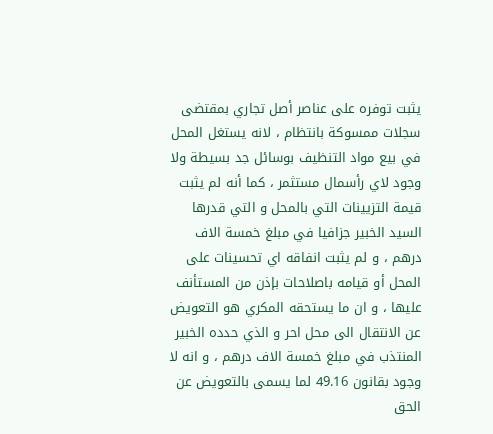يثبت توفره على عناصر أصل تجاري بمقتضى سجلات ممسوكة بانتظام ، لانه يستغل المحل في بيع مواد التنظيف بوسائل جد بسيطة ولا وجود لاي رأسمال مستثمر ، كما أنه لم يثبت قيمة التزيينات التي بالمحل و التي قدرها السيد الخبير جزافيا في مبلغ خمسة الاف درهم ، و لم يثبت انفاقه اي تحسينات على المحل أو قيامه باصلاحات بإذن من المستأنف عليها ، و ان ما يستحقه المكري هو التعويض عن الانتقال الى محل احر و الذي حدده الخبير المنتذب في مبلغ خمسة الاف درهم ، و انه لا وجود بقانون 49.16 لما يسمى بالتعويض عن الحق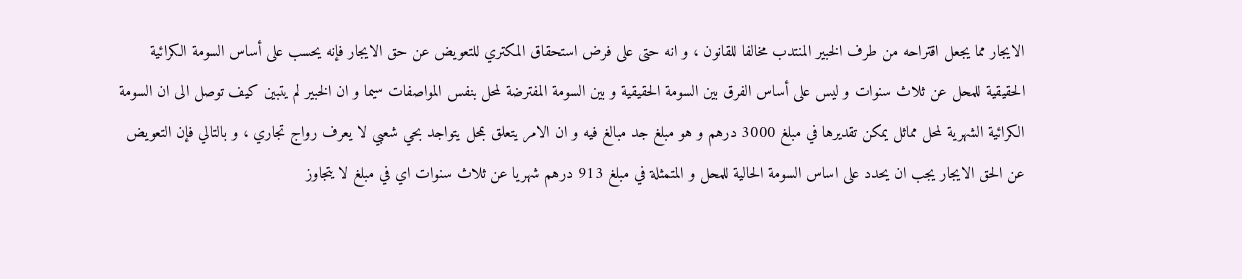الايجار مما يجعل اقتراحه من طرف الخبير المنتدب مخالفا للقانون ، و انه حتى على فرض استحقاق المكتري للتعويض عن حق الايجار فإنه يحسب على أساس السومة الكرائية الحقيقية للمحل عن ثلاث سنوات و ليس على أساس الفرق بين السومة الحقيقية و بين السومة المفترضة لمحل بنفس المواصفات سيما و ان الخبير لم يتبين كيف توصل الى ان السومة الكرائية الشهرية لمحل مماثل يمكن تقديرها في مبلغ 3000 درهم و هو مبلغ جد مبالغ فيه و ان الامر يتعلق بمحل يتواجد بحي شعبي لا يعرف رواج تجاري ، و بالتالي فإن التعويض عن الحق الايجار يجب ان يحدد على اساس السومة الحالية للمحل و المتمثلة في مبلغ 913 درهم شهريا عن ثلاث سنوات اي في مبلغ لا يتجاوز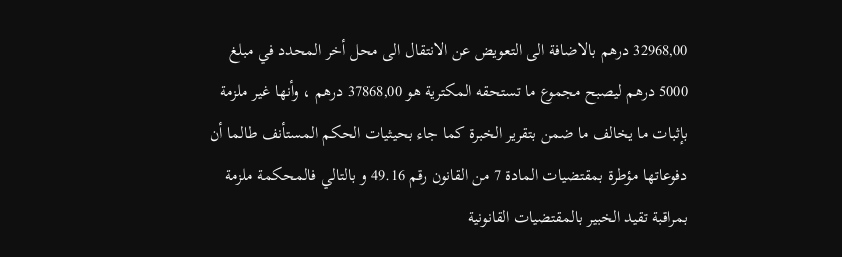32968,00 درهم بالاضافة الى التعويض عن الانتقال الى محل أخر المحدد في مبلغ 5000 درهم ليصبح مجموع ما تستحقه المكترية هو 37868,00 درهم ، وأنها غير ملزمة بإثبات ما يخالف ما ضمن بتقرير الخبرة كما جاء بحيثيات الحكم المستأنف طالما أن دفوعاتها مؤطرة بمقتضيات المادة 7 من القانون رقم 49.16 و بالتالي فالمحكمة ملزمة بمراقبة تقيد الخبير بالمقتضيات القانونية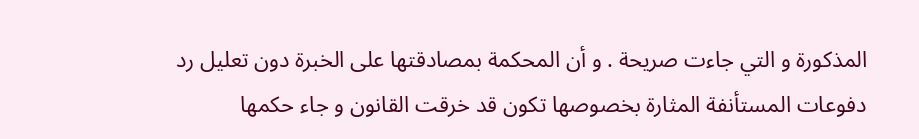المذكورة و التي جاءت صريحة . و أن المحكمة بمصادقتها على الخبرة دون تعليل رد دفوعات المستأنفة المثارة بخصوصها تكون قد خرقت القانون و جاء حكمها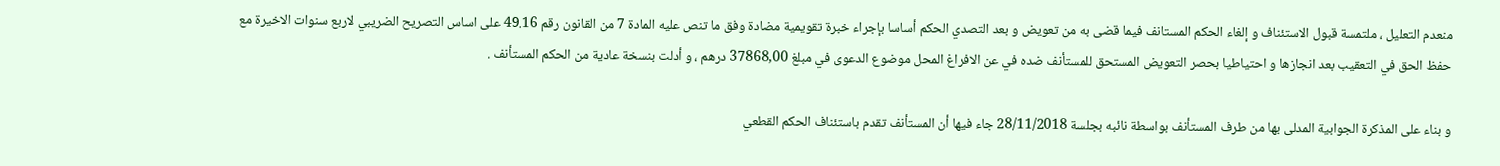منعدم التعليل ، ملتمسة قبول الاستئناف و إلغاء الحكم المستانف فيما قضى به من تعويض و بعد التصدي الحكم أساسا بإجراء خبرة تقويمية مضادة وفق ما تنص عليه المادة 7 من القانون رقم 49.16 على اساس التصريح الضريبي لاربع سنوات الاخيرة مع حفظ الحق في التعقيب بعد انجازها و احتياطيا بحصر التعويض المستحق للمستأنف ضده في عن الافراغ المحل موضوع الدعوى في مبلغ 37868,00 درهم ، و أدلت بنسخة عادية من الحكم المستأنف .

و بناء على المذكرة الجوابية المدلى بها من طرف المستأنف بواسطة نائبه بجلسة 28/11/2018 جاء فيها أن المستأنف تقدم باستئناف الحكم القطعي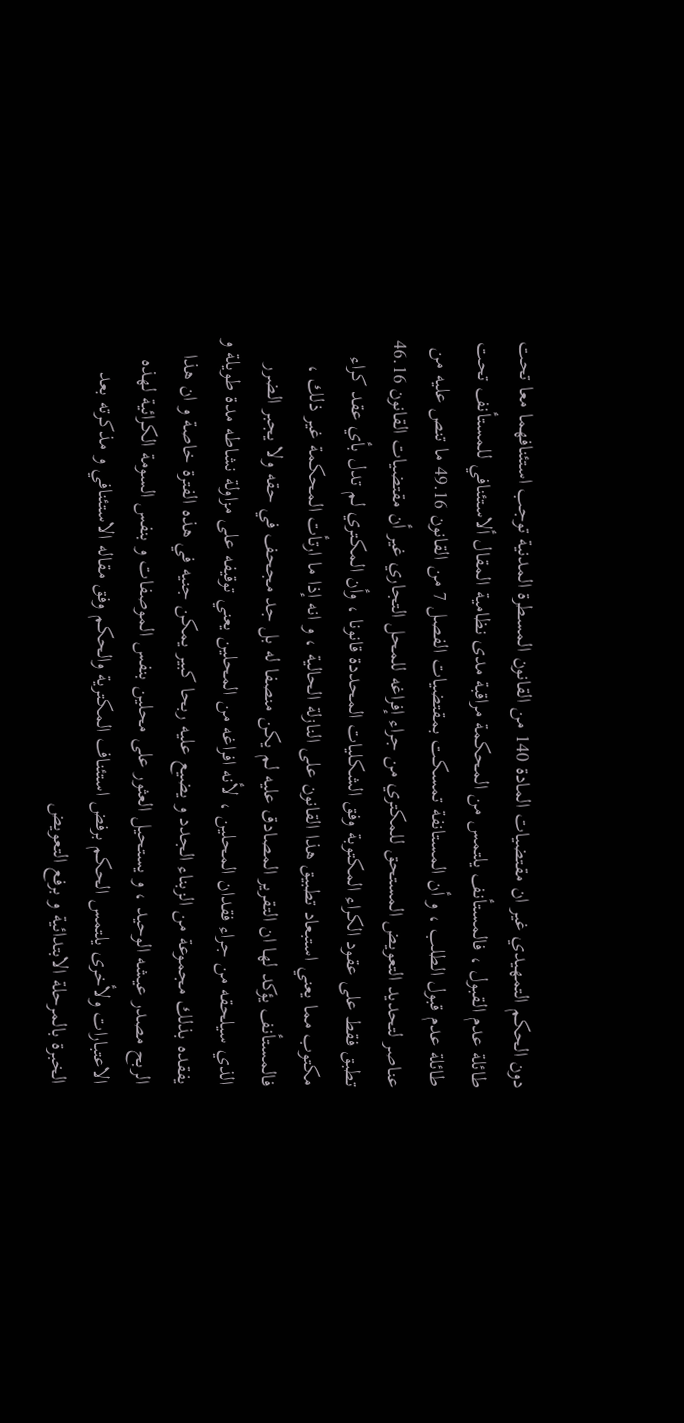دون الحكم التمهيدي غير ان مقتضيات المادة 140 من القانون المسطرة المدنية توجب استئنافهما معا تحت طائلة عدم القبول ، فالمستأنف يلتمس من المحكمة مراقبة مدى نظامية المقال ألاستئنافي للمستأنف تحت طائلة عدم قبول الطلب ، و أن المستانفة تمسكت بمقتضيات الفصل 7 من القانون 49.16 ما تنص عليه من عناصر لتحديد التعويض المستحق للمكتري من جراء إفراغه للمحل التجاري غير أن مقتضيات القانون 46.16 تطبق فقط على عقود الكراء المكتوبة وفق الشكليات المحددة قانونا ، وأن المكتري لم تدل بأي عقد كراء مكتوب مما يعني استبعاد تطبيق هذا القانون على النازلة الحالية ، و انه إذا ما ارتأت المحكمة غير ذلك ، فالمستأنف يؤكد لها ان التقرير المصادق عليه لم يكن منصفا له بل جد مجحف في حقه ولا يجبر الضرر الذي سيلحقه من جراء فقدان المحلين ، لأنه افراغه من المحلين يعني توقيفه على مزاولة نشاطه مدة طويلة و يفقده بذلك مجموعة من الزبناء الجدد و يضيع عليه ربحا كبير يمكن جنيه في هذه الفترة خاصة و ان هذا الربح مصدر عيشه الوحيد ، و يستحيل العثور على محلين بنفس الموصفات و بنفس السومة الكرائية لهذه الاعتبارات ولأخرى يلتمس الحكم برفض استئناف المكترية والحكم وفق مقاله الاستئنافي و مذكرته بعد الخبرة بالمرحلة الابتدائية و برفع التعويض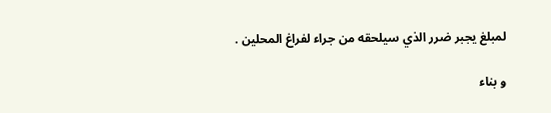لمبلغ يجبر ضرر الذي سيلحقه من جراء لفراغ المحلين .

و بناء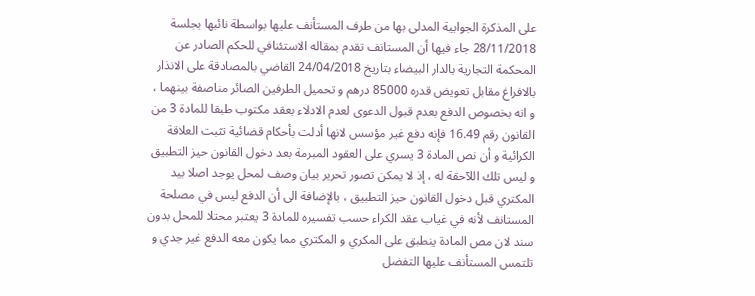على المذكرة الجوابية المدلى بها من طرف المستأنف عليها بواسطة نائبها بجلسة 28/11/2018 جاء فيها أن المستانف تقدم بمقاله الاستئنافي للحكم الصادر عن المحكمة التجارية بالدار البيضاء بتاريخ 24/04/2018 القاضي بالمصادقة على الانذار بالافراغ مقابل تعويض قدره 85000 درهم و تحميل الطرفين الصائر مناصفة بينهما ، و انه بخصوص الدفع بعدم قبول الدعوى لعدم الادلاء بعقد مكتوب طبقا للمادة 3 من القانون رقم 16.49 فإنه دفع غير مؤسس لانها أدلت بأحكام قضائية تثبت العلاقة الكرائية و أن نص المادة 3 يسري على العقود المبرمة بعد دخول القانون حيز التطبيق و ليس تلك اللآحقة له ، إذ لا يمكن تصور تحرير بيان وصف لمحل يوجد اصلا بيد المكتري قبل دخول القانون حيز التطبيق ، بالإضافة الى أن الدفع ليس في مصلحة المستانف لأنه في غياب عقد الكراء حسب تفسيره للمادة 3 يعتبر محتلا للمحل بدون سند لان مص المادة ينطبق على المكري و المكتري مما يكون معه الدفع غير جدي و تلتمس المستأنف عليها التفضل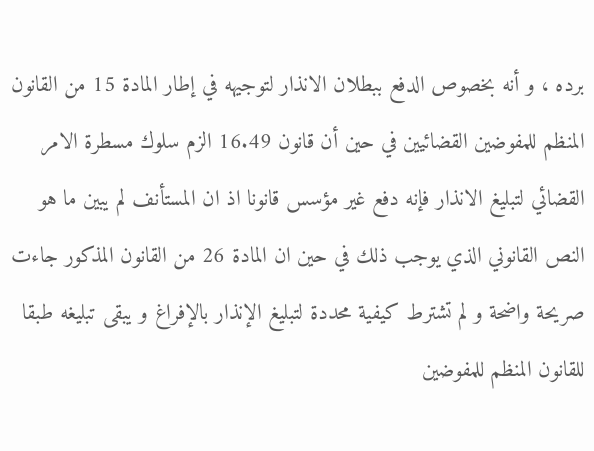برده ، و أنه بخصوص الدفع ببطلان الانذار لتوجيهه في إطار المادة 15 من القانون المنظم للمفوضين القضائيين في حين أن قانون 16.49 الزم سلوك مسطرة الامر القضائي لتبليغ الانذار فإنه دفع غير مؤسس قانونا اذ ان المستأنف لم يبين ما هو النص القانوني الذي يوجب ذلك في حين ان المادة 26 من القانون المذكور جاءت صريحة واضحة و لم تشترط كيفية محددة لتبليغ الإنذار بالإفراغ و يبقى تبليغه طبقا للقانون المنظم للمفوضين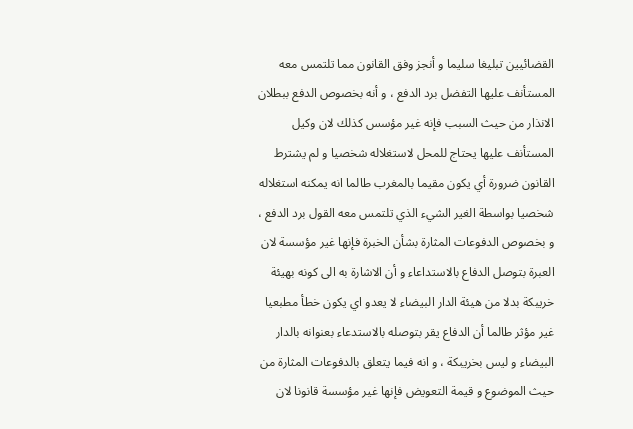القضائيين تبليغا سليما و أنجز وفق القانون مما تلتمس معه المستأنف عليها التفضل برد الدفع ، و أنه بخصوص الدفع ببطلان الانذار من حيث السبب فإنه غير مؤسس كذلك لان وكيل المستأنف عليها يحتاج للمحل لاستغلاله شخصيا و لم يشترط القانون ضرورة أي يكون مقيما بالمغرب طالما انه يمكنه استغلاله شخصيا بواسطة الغير الشيء الذي تلتمس معه القول برد الدفع ، و بخصوص الدفوعات المثارة بشأن الخبرة فإنها غير مؤسسة لان العبرة بتوصل الدفاع بالاستداعاء و أن الاشارة به الى كونه بهيئة خريبكة بدلا من هيئة الدار البيضاء لا يعدو اي يكون خطأ مطبعيا غير مؤثر طالما أن الدفاع يقر بتوصله بالاستدعاء بعنوانه بالدار البيضاء و ليس بخريبكة ، و انه فيما يتعلق بالدفوعات المثارة من حيث الموضوع و قيمة التعويض فإنها غير مؤسسة قانونا لان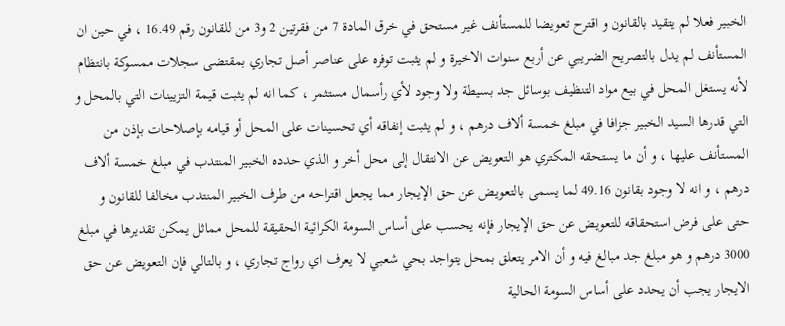الخبير فعلا لم يتقيد بالقانون و اقترح تعويضا للمستأنف غير مستحق في خرق المادة 7 من فقرتين 2 و3 من للقانون رقم 16.49 ، في حين ان المستأنف لم يدل بالتصريح الضريبي عن أربع سنوات الاخيرة و لم يثبت توفره على عناصر أصل تجاري بمقتضى سجلات ممسوكة بانتظام لأنه يستغل المحل في بيع مواد التنظيف بوسائل جد بسيطة ولا وجود لأي رأسمال مستثمر ، كما انه لم يثبت قيمة التزيينات التي بالمحل و التي قدرها السيد الخبير جزافا في مبلغ خمسة ألاف درهم ، و لم يثبت إنفاقه أي تحسينات على المحل أو قيامه بإصلاحات بإذن من المستأنف عليها ، و أن ما يستحقه المكتري هو التعويض عن الانتقال إلى محل أخر و الذي حدده الخبير المنتدب في مبلغ خمسة ألاف درهم ، و انه لا وجود بقانون 49.16 لما يسمى بالتعويض عن حق الإيجار مما يجعل اقتراحه من طرف الخبير المنتدب مخالفا للقانون و حتى على فرض استحقاقه للتعويض عن حق الإيجار فإنه يحسب على أساس السومة الكرائية الحقيقة للمحل مماثل يمكن تقديرها في مبلغ 3000 درهم و هو مبلغ جد مبالغ فيه و أن الامر يتعلق بمحل يتواجد بحي شعبي لا يعرف اي رواج تجاري ، و بالتالي فإن التعويض عن حق الايجار يجب أن يحدد على أساس السومة الحالية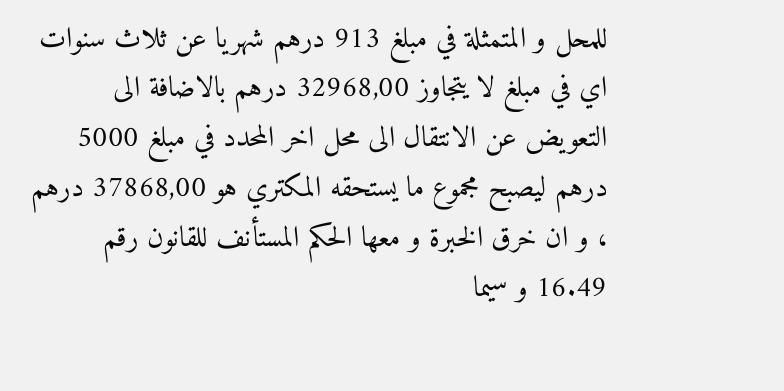للمحل و المتمثلة في مبلغ 913 درهم شهريا عن ثلاث سنوات اي في مبلغ لا يتجاوز 32968,00 درهم بالاضافة الى التعويض عن الانتقال الى محل اخر المحدد في مبلغ 5000 درهم ليصبح مجموع ما يستحقه المكتري هو 37868,00 درهم ، و ان خرق الخبرة و معها الحكم المستأنف للقانون رقم 16.49 و سيما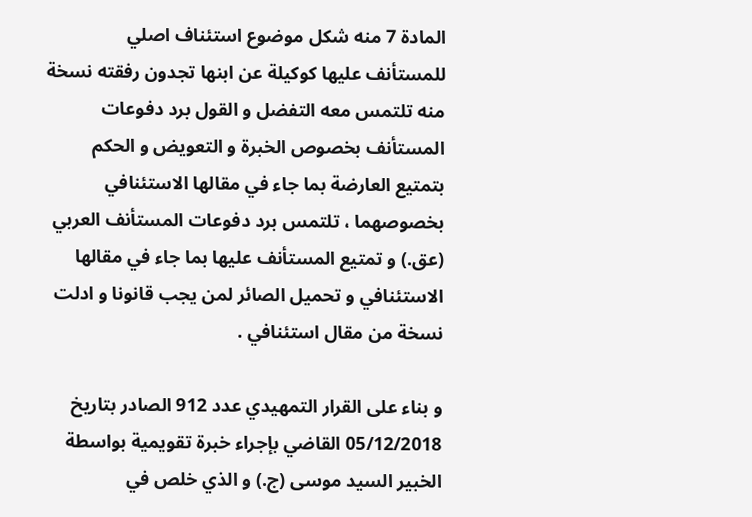المادة 7 منه شكل موضوع استئناف اصلي للمستأنف عليها كوكيلة عن ابنها تجدون رفقته نسخة منه تلتمس معه التفضل و القول برد دفوعات المستأنف بخصوص الخبرة و التعويض و الحكم بتمتيع العارضة بما جاء في مقالها الاستئنافي بخصوصهما ، تلتمس برد دفوعات المستأنف العربي (عق.) و تمتيع المستأنف عليها بما جاء في مقالها الاستئنافي و تحميل الصائر لمن يجب قانونا و ادلت نسخة من مقال استئنافي .

و بناء على القرار التمهيدي عدد 912 الصادر بتاريخ 05/12/2018 القاضي بإجراء خبرة تقويمية بواسطة الخبير السيد موسى (ج.) و الذي خلص في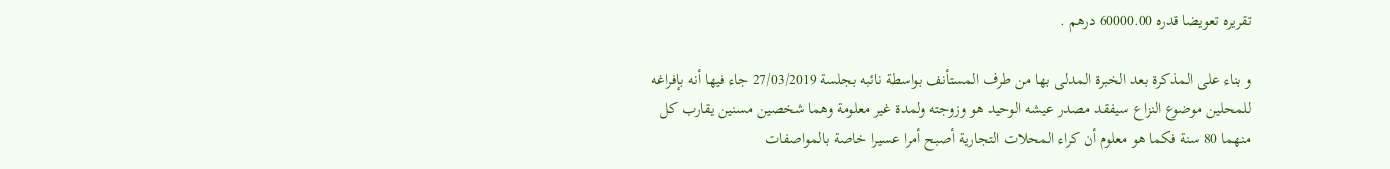تقريره تعويضا قدره 60000.00 درهم .

و بناء على المذكرة بعد الخبرة المدلى بها من طرف المستأنف بواسطة نائبه بجلسة 27/03/2019 جاء فيها أنه بإفراغه للمحلين موضوع النزاع سيفقد مصدر عيشه الوحيد هو وزوجته ولمدة غير معلومة وهما شخصين مسنين يقارب كل منهما 80 سنة فكما هو معلوم أن كراء المحلات التجارية أصبح أمرا عسيرا خاصة بالمواصفات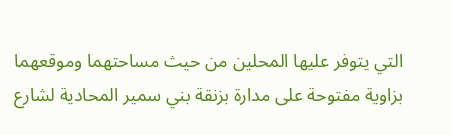التي يتوفر عليها المحلين من حيث مساحتهما وموقعهما بزاوية مفتوحة على مدارة بزنقة بني سمير المحادية لشارع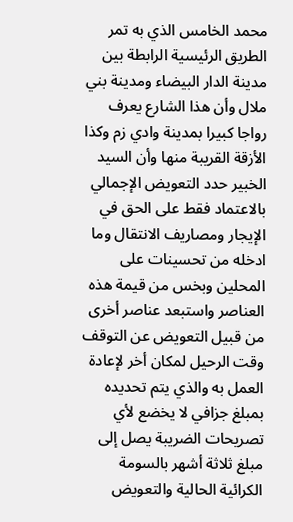محمد الخامس الذي به تمر الطريق الرئيسية الرابطة بين مدينة الدار البيضاء ومدينة بني ملال وأن هذا الشارع يعرف رواجا كبيرا بمدينة وادي زم وكذا الأزقة القريبة منها وأن السيد الخبير حدد التعويض الإجمالي بالاعتماد فقط على الحق في الإيجار ومصاريف الانتقال وما ادخله من تحسينات على المحلين وبخس من قيمة هذه العناصر واستبعد عناصر أخرى من قبيل التعويض عن التوقف وقت الرحيل لمكان أخر لإعادة العمل به والذي يتم تحديده بمبلغ جزافي لا يخضع لأي تصريحات الضريبة يصل إلى مبلغ ثلاثة أشهر بالسومة الكرائية الحالية والتعويض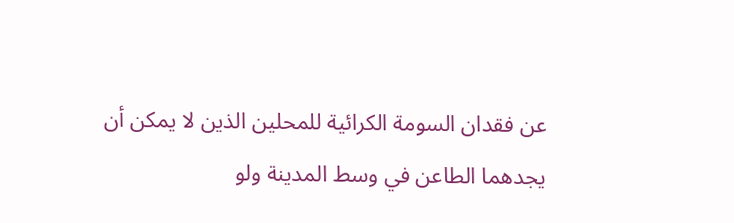عن فقدان السومة الكرائية للمحلين الذين لا يمكن أن يجدهما الطاعن في وسط المدينة ولو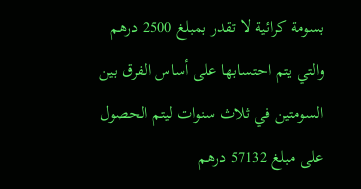بسومة كرائية لا تقدر بمبلغ 2500 درهم والتي يتم احتسابها على أساس الفرق بين السومتين في ثلاث سنوات ليتم الحصول على مبلغ 57132 درهم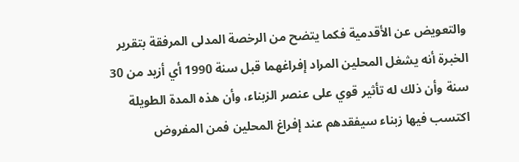والتعويض عن الأقدمية فكما يتضح من الرخصة المدلى المرفقة بتقرير الخبرة أنه يشغل المحلين المراد إفراغهما قبل سنة 1990 أي أزيد من 30 سنة وأن ذلك له تأثير قوي على عنصر الزبناء، وأن هذه المدة الطويلة اكتسب فيها زبناء سيفقدهم عند إفراغ المحلين فمن المفروض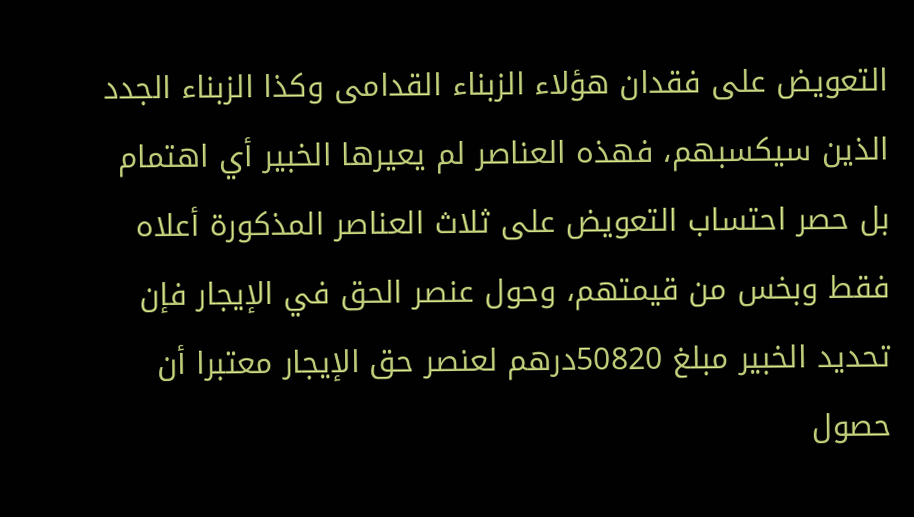التعويض على فقدان هؤلاء الزبناء القدامى وكذا الزبناء الجدد الذين سيكسبهم، فهذه العناصر لم يعيرها الخبير أي اهتمام بل حصر احتساب التعويض على ثلاث العناصر المذكورة أعلاه فقط وبخس من قيمتهم، وحول عنصر الحق في الإيجار فإن تحديد الخبير مبلغ 50820درهم لعنصر حق الإيجار معتبرا أن حصول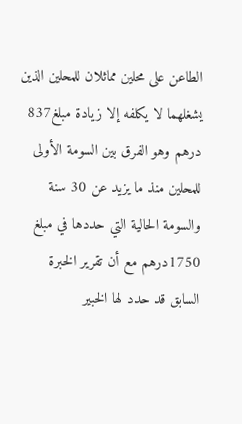الطاعن على محلين مماثلان للمحلين الذين يشغلهما لا يكلفه إلا زيادة مبلغ837 درهم وهو الفرق بين السومة الأولى للمحلين منذ ما يزيد عن 30 سنة والسومة الحالية التي حددها في مبلغ 1750درهم مع أن تقرير الخبرة السابق قد حدد لها الخبير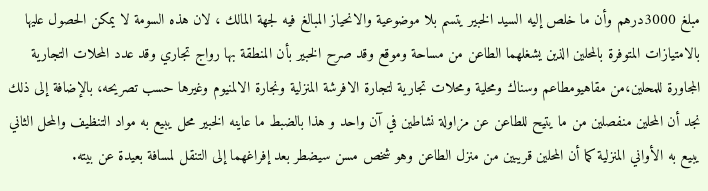مبلغ 3000درهم وأن ما خلص إليه السيد الخبير يتسم بلا موضوعية والانحياز المبالغ فيه لجهة المالك ، لان هذه السومة لا يمكن الحصول عليها بالامتيازات المتوفرة بالمحلين الذين يشغلهما الطاعن من مساحة وموقع وقد صرح الخبير بأن المنطقة بها رواج تجاري وقد عدد المحلات التجارية المجاورة للمحلين،من مقاهيومطاعم وسناك ومحلية ومحلات تجارية لتجارة الافرشة المنزلية ونجارة الالمنيوم وغيرها حسب تصريحه، بالإضافة إلى ذلك نجد أن المحلين منفصلين من ما يتيح للطاعن عن مزاولة نشاطين في آن واحد و هذا بالضبط ما عاينه الخبير محل يبيع به مواد التنظيف والمحل الثاني يبيع به الأواني المنزلية كما أن المحلين قريبين من منزل الطاعن وهو شخص مسن سيضطر بعد إفراغهما إلى التنقل لمسافة بعيدة عن بيته.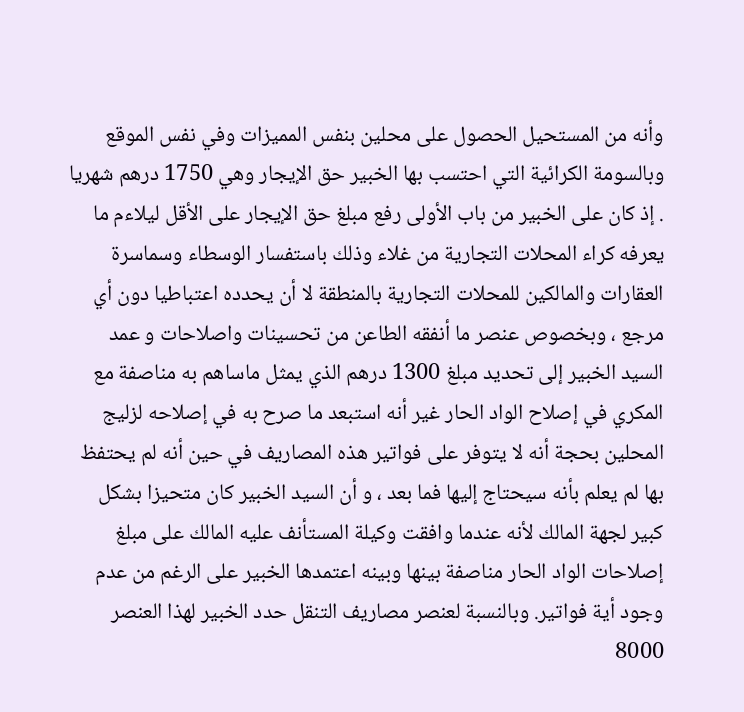وأنه من المستحيل الحصول على محلين بنفس المميزات وفي نفس الموقع وبالسومة الكرائية التي احتسب بها الخبير حق الإيجار وهي 1750 درهم شهريا . إذ كان على الخبير من باب الأولى رفع مبلغ حق الإيجار على الأقل ليلاءم ما يعرفه كراء المحلات التجارية من غلاء وذلك باستفسار الوسطاء وسماسرة العقارات والمالكين للمحلات التجارية بالمنطقة لا أن يحدده اعتباطيا دون أي مرجع ، وبخصوص عنصر ما أنفقه الطاعن من تحسينات واصلاحات و عمد السيد الخبير إلى تحديد مبلغ 1300 درهم الذي يمثل ماساهم به مناصفة مع المكري في إصلاح الواد الحار غير أنه استبعد ما صرح به في إصلاحه لزليج المحلين بحجة أنه لا يتوفر على فواتير هذه المصاريف في حين أنه لم يحتفظ بها لم يعلم بأنه سيحتاج إليها فما بعد ، و أن السيد الخبير كان متحيزا بشكل كبير لجهة المالك لأنه عندما وافقت وكيلة المستأنف عليه المالك على مبلغ إصلاحات الواد الحار مناصفة بينها وبينه اعتمدها الخبير على الرغم من عدم وجود أية فواتير. وبالنسبة لعنصر مصاريف التنقل حدد الخبير لهذا العنصر 8000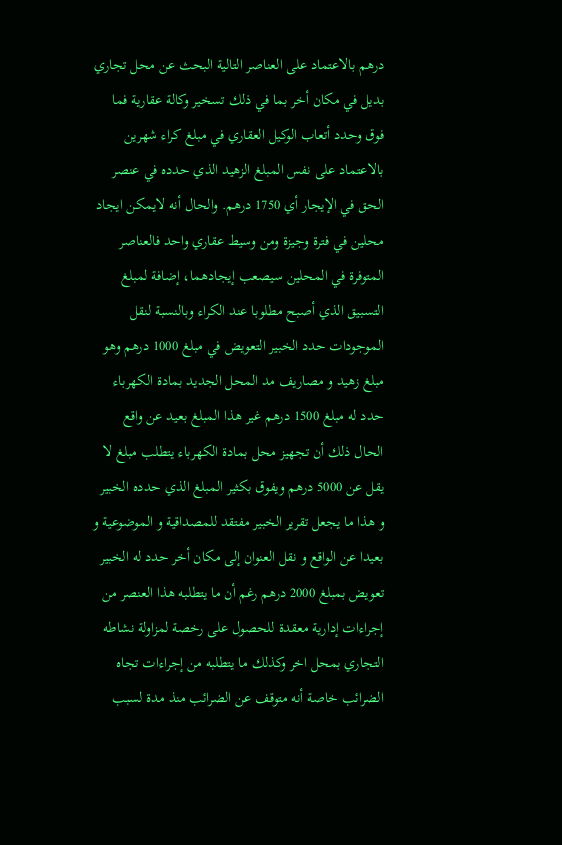درهم بالاعتماد على العناصر التالية البحث عن محل تجاري بديل في مكان أخر بما في ذلك تسخير وكالة عقارية فما فوق وحدد أتعاب الوكيل العقاري في مبلغ كراء شهرين بالاعتماد على نفس المبلغ الزهيد الذي حدده في عنصر الحق في الإيجار أي 1750 درهم. والحال أنه لايمكن ايجاد محلين في فترة وجيزة ومن وسيط عقاري واحد فالعناصر المتوفرة في المحلين سيصعب إيجادهما، إضافة لمبلغ التسبيق الذي أصبح مطلوبا عند الكراء وبالنسبة لنقل الموجودات حدد الخبير التعويض في مبلغ 1000 درهم وهو مبلغ زهيد و مصاريف مد المحل الجديد بمادة الكهرباء حدد له مبلغ 1500 درهم غير هذا المبلغ بعيد عن واقع الحال ذلك أن تجهيز محل بمادة الكهرباء يتطلب مبلغ لا يقل عن 5000 درهم ويفوق بكثير المبلغ الذي حدده الخبير و هذا ما يجعل تقرير الخبير مفتقد للمصداقية و الموضوعية و بعيدا عن الواقع و نقل العنوان إلى مكان أخر حدد له الخبير تعويض بمبلغ 2000 درهم رغم أن ما يتطلبه هذا العنصر من إجراءات إدارية معقدة للحصول على رخصة لمزاولة نشاطه التجاري بمحل اخر وكذلك ما يتطلبه من إجراءات تجاه الضرائب خاصة أنه متوقف عن الضرائب منذ مدة لسبب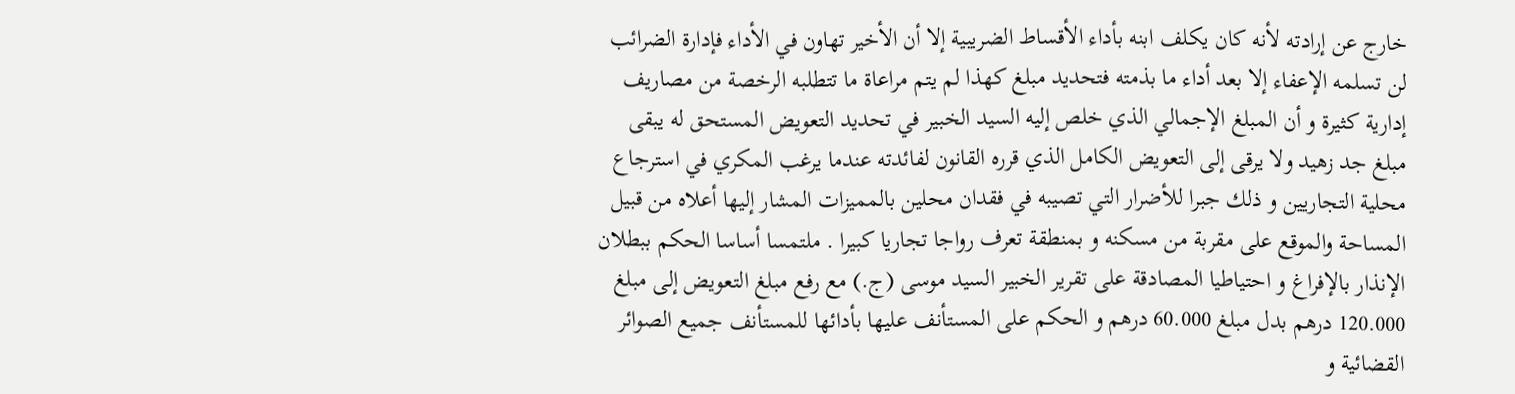خارج عن إرادته لأنه كان يكلف ابنه بأداء الأقساط الضريبية إلا أن الأخير تهاون في الأداء فإدارة الضرائب لن تسلمه الإعفاء إلا بعد أداء ما بذمته فتحديد مبلغ كهذا لم يتم مراعاة ما تتطلبه الرخصة من مصاريف إدارية كثيرة و أن المبلغ الإجمالي الذي خلص إليه السيد الخبير في تحديد التعويض المستحق له یبقی مبلغ جد زهيد ولا يرقى إلى التعويض الكامل الذي قرره القانون لفائدته عندما يرغب المكري في استرجاع محلية التجاريين و ذلك جبرا للأضرار التي تصيبه في فقدان محلين بالمميزات المشار إليها أعلاه من قبيل المساحة والموقع على مقربة من مسكنه و بمنطقة تعرف رواجا تجاريا كبيرا . ملتمسا أساسا الحكم ببطلان الإنذار بالإفراغ و احتياطيا المصادقة على تقرير الخبير السيد موسى (ج.) مع رفع مبلغ التعويض إلى مبلغ 120.000 درهم بدل مبلغ 60.000 درهم و الحكم على المستأنف عليها بأدائها للمستأنف جميع الصوائر القضائية و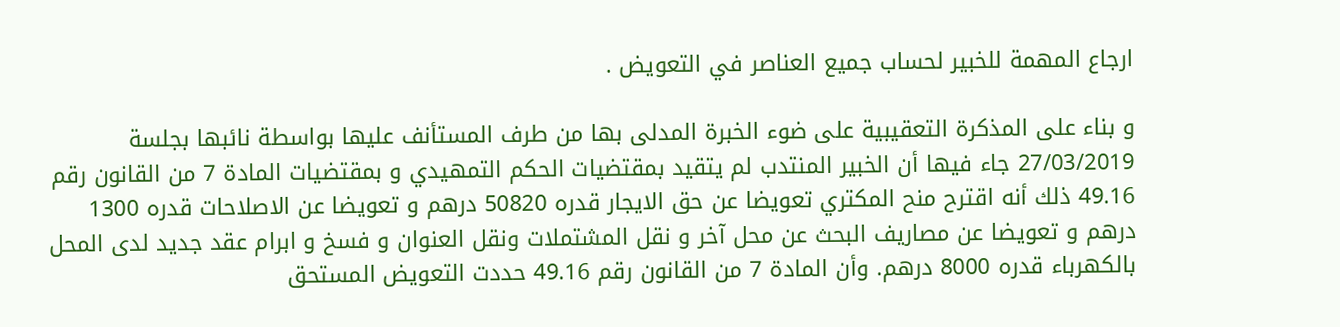ارجاع المهمة للخبير لحساب جميع العناصر في التعويض .

و بناء على المذكرة التعقيبية على ضوء الخبرة المدلى بها من طرف المستأنف عليها بواسطة نائبها بجلسة 27/03/2019 جاء فيها أن الخبير المنتدب لم يتقيد بمقتضيات الحكم التمهيدي و بمقتضيات المادة 7 من القانون رقم 49.16 ذلك أنه اقترح منح المكتري تعويضا عن حق الايجار قدره 50820 درهم و تعويضا عن الاصلاحات قدره 1300 درهم و تعويضا عن مصاريف البحث عن محل آخر و نقل المشتملات ونقل العنوان و فسخ و ابرام عقد جديد لدى المحل بالكهرباء قدره 8000 درهم. وأن المادة 7 من القانون رقم 49.16 حددت التعويض المستحق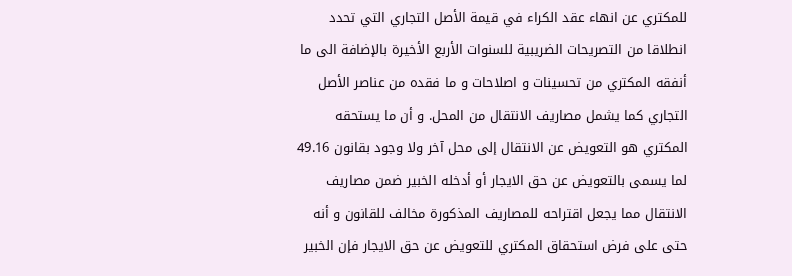للمكتري عن انهاء عقد الكراء في قيمة الأصل التجاري التي تحدد انطلاقا من التصريحات الضريبية للسنوات الأربع الأخيرة بالإضافة الى ما أنفقه المكتري من تحسينات و اصلاحات و ما فقده من عناصر الأصل التجاري كما يشمل مصاريف الانتقال من المحل. و أن ما يستحقه المكتري هو التعويض عن الانتقال إلى محل آخر ولا وجود بقانون 49.16 لما يسمى بالتعويض عن حق الايجار أو أدخله الخبير ضمن مصاريف الانتقال مما يجعل اقتراحه للمصاريف المذكورة مخالف للقانون و أنه حتى على فرض استحقاق المكتري للتعويض عن حق الايجار فإن الخبير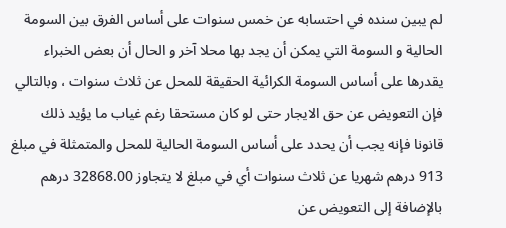لم يبين سنده في احتسابه عن خمس سنوات على أساس الفرق بين السومة الحالية و السومة التي يمكن أن يجد بها محلا آخر و الحال أن بعض الخبراء يقدرها على أساس السومة الكرائية الحقيقة للمحل عن ثلاث سنوات ، وبالتالي فإن التعويض عن حق الايجار حتى لو كان مستحقا رغم غياب ما يؤيد ذلك قانونا فإنه يجب أن يحدد على أساس السومة الحالية للمحل والمتمثلة في مبلغ 913 درهم شهريا عن ثلاث سنوات أي في مبلغ لا يتجاوز 32868.00 درهم بالإضافة إلى التعويض عن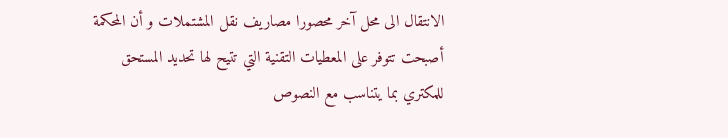الانتقال الى محل آخر محصورا مصاريف نقل المشتملات و أن المحكمة أصبحت تتوفر على المعطيات التقنية التي تتيح لها تحديد المستحق للمكتري بما يتناسب مع النصوص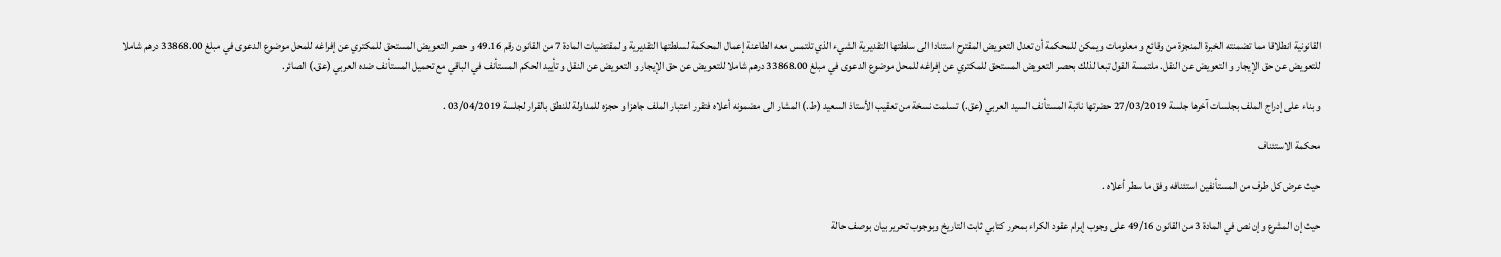القانونية انطلاقا مما تضمنته الخبرة المنجزة من وقائع و معلومات ويمكن للمحكمة أن تعدل التعويض المقترح استنادا الى سلطتها التقديرية الشيء الذي تلتمس معه الطاعنة إعمال المحكمة لسلطتها التقديرية و لمقتضيات المادة 7 من القانون رقم 49.16 و حصر التعويض المستحق للمكتري عن إفراغه للمحل موضوع الدعوى في مبلغ 33868.00 درهم شاملا للتعويض عن حق الإيجار و التعويض عن النقل. ملتمسة القول تبعا لذلك بحصر التعويض المستحق للمكتري عن إفراغه للمحل موضوع الدعوى في مبلغ 33868.00 درهم شاملا للتعويض عن حق الإيجار و التعويض عن النقل و تأييد الحكم المستأنف في الباقي مع تحميل المستأنف ضده العربي (عق.) الصائر.

و بناء على إدراج الملف بجلسات آخرها جلسة 27/03/2019 حضرتها نائبة المستأنف السيد العربي (عق.) تسلمت نسخة من تعقيب الأستاذ السعيد (ط.) المشار الى مضمونه أعلاه فتقرر اعتبار الملف جاهزا و حجزه للمداولة للنطق بالقرار لجلسة 03/04/2019 .

محكمة الاستئناف

حيث عرض كل طرف من المستأنفين استئنافه وفق ما سطر أعلاه .

حيث إن المشرع وإن نص في المادة 3 من القانون 49/16 على وجوب إبرام عقود الكراء بمحرر كتابي ثابت التاريخ وبوجوب تحرير بيان بوصف حالة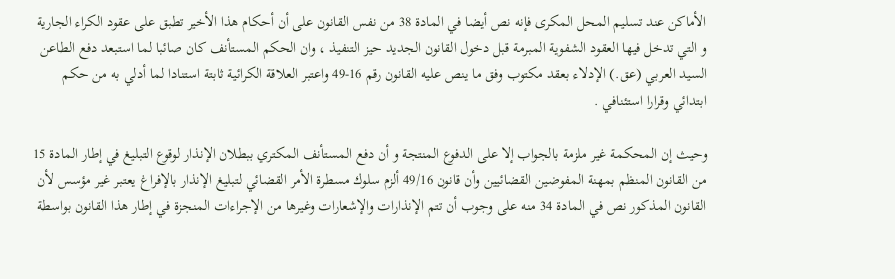الأماكن عند تسليم المحل المكرى فإنه نص أيضا في المادة 38 من نفس القانون على أن أحكام هذا الأخير تطبق على عقود الكراء الجارية و التي تدخل فيها العقود الشفوية المبرمة قبل دخول القانون الجديد حيز التنفيذ ، وان الحكم المستأنف كان صائبا لما استبعد دفع الطاعن السيد العربي (عق.) الإدلاء بعقد مكتوب وفق ما ينص عليه القانون رقم 16-49 واعتبر العلاقة الكرائية ثابتة استنادا لما أدلي به من حكم ابتدائي وقرارا استئنافي .

وحيث إن المحكمة غير ملزمة بالجواب إلا على الدفوع المنتجة و أن دفع المستأنف المكتري ببطلان الإنذار لوقوع التبليغ في إطار المادة 15 من القانون المنظم بمهنة المفوضين القضائيين وأن قانون 49/16 ألزم سلوك مسطرة الأمر القضائي لتبليغ الإنذار بالإفراغ يعتبر غير مؤسس لأن القانون المذكور نص في المادة 34 منه على وجوب أن تتم الإنذارات والإشعارات وغيرها من الإجراءات المنجزة في إطار هذا القانون بواسطة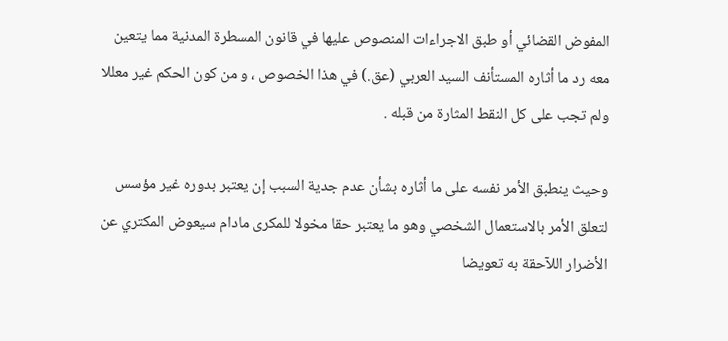المفوض القضائي أو طبق الاجراءات المنصوص عليها في قانون المسطرة المدنية مما يتعين معه رد ما أثاره المستأنف السيد العربي (عق.) في هذا الخصوص ، و من كون الحكم غير معللا ولم تجب على كل النقط المثارة من قبله .

وحيث ينطبق الأمر نفسه على ما أثاره بشأن عدم جدية السبب إن يعتبر بدوره غير مؤسس لتعلق الأمر بالاستعمال الشخصي وهو ما يعتبر حقا مخولا للمكرى مادام سيعوض المكتري عن الأضرار اللآحقة به تعويضا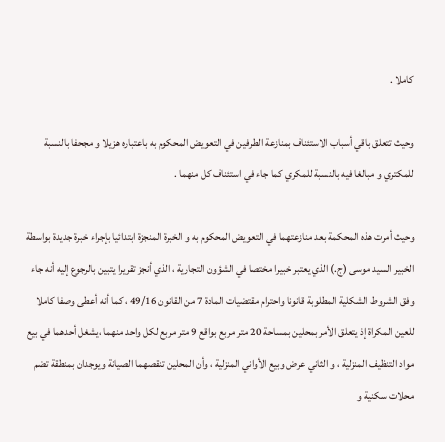كاملا .

وحيث تتعلق باقي أسباب الاستئناف بمنازعة الطرفين في التعويض المحكوم به باعتباره هزيلا و مجحفا بالنسبة للمكتري و مبالغا فيه بالنسبة للمكري كما جاء في استئناف كل منهما .

وحيث أمرت هذه المحكمة بعد منازعتهما في التعويض المحكوم به و الخبرة المنجزة ابتدائيا بإجراء خبرة جديدة بواسطة الخبير السيد موسى (ج.) الذي يعتبر خبيرا مختصا في الشؤون التجارية ، الذي أنجز تقريرا يتبين بالرجوع إليه أنه جاء وفق الشروط الشكلية المطلوبة قانونا واحترام مقتضيات المادة 7 من القانون 49/16 ، كما أنه أعطى وصفا كاملا للعين المكراة إذ يتعلق الأمر بمحلين بمساحة 20 متر مربع بواقع 9 متر مربع لكل واحد منهما ،يشغل أحدهما في بيع مواد التنظيف المنزلية ، و الثاني عرض وبيع الأواني المنزلية ، وأن المحلين تنقصهما الصيانة ويوجدان بمنطقة تضم محلات سكنية و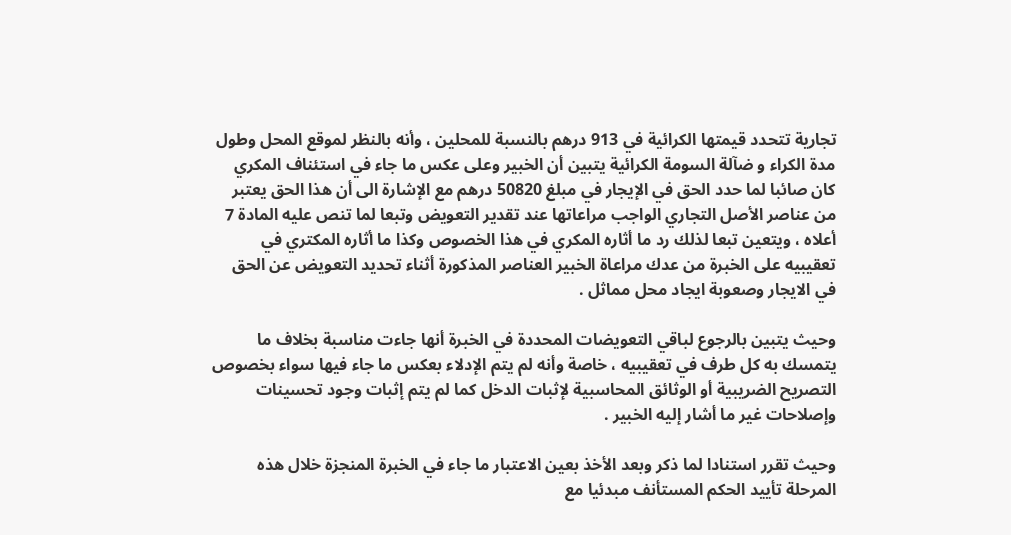تجارية تتحدد قيمتها الكرائية في 913 درهم بالنسبة للمحلين ، وأنه بالنظر لموقع المحل وطول مدة الكراء و ضآلة السومة الكرائية يتبين أن الخبير وعلى عكس ما جاء في استئناف المكري كان صائبا لما حدد الحق في الإيجار في مبلغ 50820 درهم مع الإشارة الى أن هذا الحق يعتبر من عناصر الأصل التجاري الواجب مراعاتها عند تقدير التعويض وتبعا لما تنص عليه المادة 7 أعلاه ، ويتعين تبعا لذلك رد ما أثاره المكري في هذا الخصوص وكذا ما أثاره المكتري في تعقيبيه على الخبرة من عدك مراعاة الخبير العناصر المذكورة أثناء تحديد التعويض عن الحق في الايجار وصعوبة ايجاد محل مماثل .

وحيث يتبين بالرجوع لباقي التعويضات المحددة في الخبرة أنها جاءت مناسبة بخلاف ما يتمسك به كل طرف في تعقيبيه ، خاصة وأنه لم يتم الإدلاء بعكس ما جاء فيها سواء بخصوص التصريح الضريبية أو الوثائق المحاسبية لإثبات الدخل كما لم يتم إثبات وجود تحسينات وإصلاحات غير ما أشار إليه الخبير .

وحيث تقرر استنادا لما ذكر وبعد الأخذ بعين الاعتبار ما جاء في الخبرة المنجزة خلال هذه المرحلة تأييد الحكم المستأنف مبدئيا مع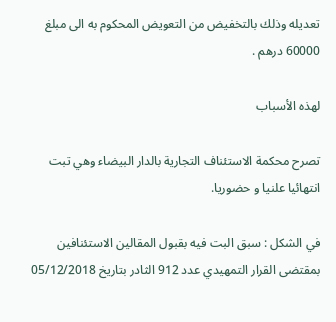تعديله وذلك بالتخفيض من التعويض المحكوم به الى مبلغ 60000 درهم .

لهذه الأسباب

تصرح محكمة الاستئناف التجارية بالدار البيضاء وهي تبت انتهائيا علنيا و حضوريا.

في الشكل : سبق البت فيه بقبول المقالين الاستئنافين بمقتضى القرار التمهيدي عدد 912 الثادر بتاريخ 05/12/2018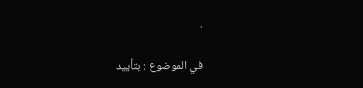.

في الموضوع : بتأييد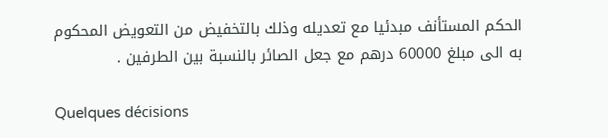الحكم المستأنف مبدئيا مع تعديله وذلك بالتخفيض من التعويض المحكوم به الى مبلغ 60000 درهم مع جعل الصائر بالنسبة بين الطرفين .

Quelques décisions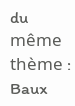du même thème : Baux